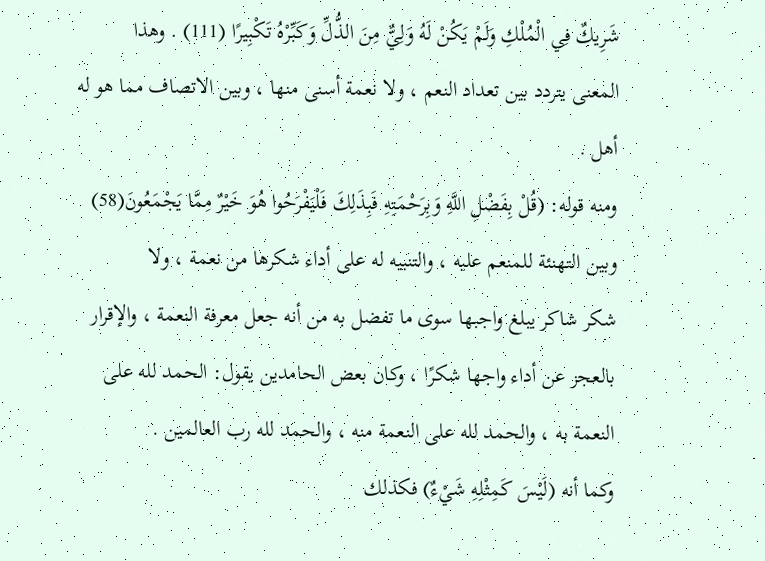شَرِيكٌ فِي الْمُلْكِ وَلَمْ يَكُنْ لَهُ وَلِيٌّ مِنَ الذُّلِّ وَكَبِّرْهُ تَكْبِيرًا (111) . وهذا
المعنى يتردد بين تعداد النعم ، ولا نعمة أسنى منها ، وبين الاتصاف مما هو له
أهل .
ومنه قوله: (قُلْ بِفَضْلِ اللَّهِ وَبِرَحْمَتِهِ فَبِذَلِكَ فَلْيَفْرَحُوا هُوَ خَيْرٌ مِمَّا يَجْمَعُونَ(58)
وبين التهنئة للمنعم عليه ، والتنبيه له على أداء شكرها من نعمة ، ولا
شكر شاكر يبلغ واجبها سوى ما تفضل به من أنه جعل معرفة النعمة ، والإقرار
بالعجز عن أداء واجها شكرًا ، وكان بعض الحامدين يقول: الحمد لله على
النعمة به ، والحمد لله على النعمة منه ، والحمد لله رب العالمين .
وكما أنه (لَيْسَ كَمِثْلِهِ شَيْءٌ) فكذلك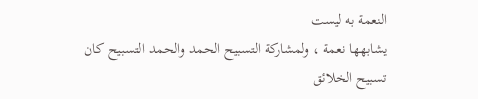النعمة به ليست
يشابهها نعمة ، ولمشاركة التسبيح الحمد والحمد التسبيح كان تسبيح الخلائق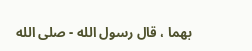بهما ، قال رسول الله - صلى الله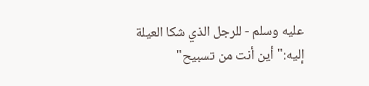عليه وسلم - للرجل الذي شكا العيلة إليه:"أين أنت من تسبيح"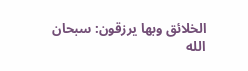الخلائق وبها يرزقون: سبحان الله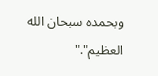وبحمده سبحان الله العظيم"."